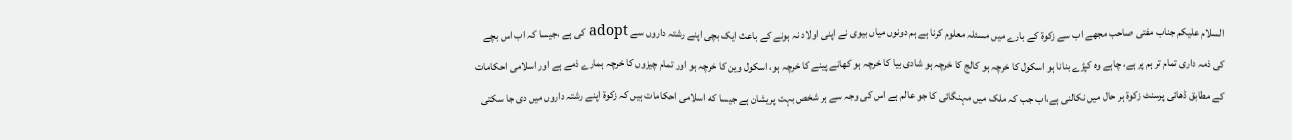السلام عليكم جناب مفتی صاحب مجھے اب سے زکوۃ کے بارے میں مسئلہ معلوم کرنا ہے ہم دونوں میاں بیوی نے اپنی اولاد نہ ہونے کے باعث ایک بچی اپنے رشتہ داروں سے adopt کی ہے ،جیسا کہ اب اس بچے کی ذمہ داری تمام تر ہم پر ہے، چاہے وہ کپڑے بنانا ہو اسکول کا خرچہ ہو کالج کا خرچہ ہو شادی بیا کا خرچہ ہو کھانے پینے کا خرچہ ہو، اسکول وین کا خرچہ ہو اور تمام چیزوں کا خرچہ ہمارے ذمے ہے اور اسلامی احکامات کے مطابق ڈھائی پرسنٹ زکوة ہر حال میں نکالنی ہے،اب جب کہ ملک میں مہنگائی کا جو عالم ہے اس کی وجہ سے ہر شخص بہت پریشان ہے جیسا که اسلامی احکامات ہیں کہ زکوة اپنے رشتہ داروں میں دی جا سکتی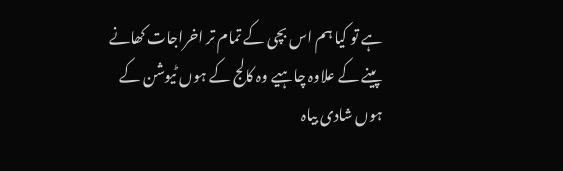ہے تو کیا ہم اس بچی کے تمام تر اخراجات کھانے پینے کے علاوہ چاہیے وہ کالج کے ہوں ٹیوشن کے ہوں شادی بیاہ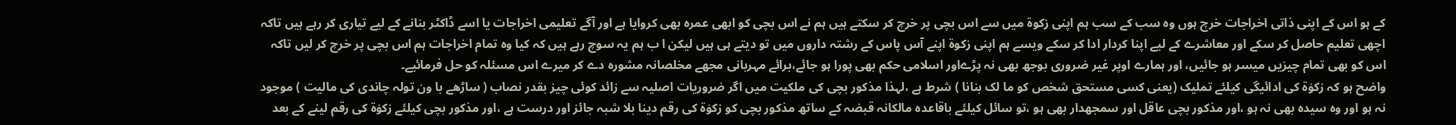کے ہو اس کے اپنی ذاتی اخراجات خرچ ہوں وہ سب کے سب ہم اپنی زکوۃ میں سے اس بچی پر خرچ کر سکتے ہیں ہم نے اس بچی کو ابھی عمرہ بھی کروایا ہے اور آگے تعلیمی اخراجات یا اسے ڈاکٹر بنانے کے لیے تیاری کر رہے ہیں تاکہ اچھی تعلیم حاصل کر سکے اور معاشرے کے لیے اپنا کردار ادا کر سکے ویسے ہم اپنی زکوۃ اپنے آس پاس کے رشتہ داروں میں تو دیتے ہی ہیں لیکن ا ب ہم یہ سوچ رہے ہیں کہ کیا وہ تمام اخراجات ہم اس بچی پر خرچ کر لیں تاکہ اس کو بھی تمام چیزیں میسر ہو جائیں، اور ہمارے اوپر غیر ضروری بوجھ بهی نہ پڑےاور اسلامی حکم بھی پورا ہو جائے،برائے مہربانی مجھے مخلصانہ مشورہ دے کر میرے اس مسئلہ کو حل فرمائیے۔
واضح ہو کہ زکوٰۃ کی ادائیگی کیلئے تملیک (یعنی کسی مستحق شخص کو ما لک بنانا ) شرط ہے ،لہذا مذکور بچی کی ملکیت میں اگر ضروریات اصلیہ سے زائد کوئی چیز بقدر نصاب ( ساڑھے با ون تولہ چاندی کی مالیت ) موجود نہ ہو اور وہ سیدہ بھی نہ ہو ،اور مذکور بچی عاقل اور سمجھدار بھی ہو ،تو سائل کیلئے باقاعدہ مالکانہ قبضہ کے ساتھ مذکور بچی کو زکوٰۃ کی رقم دینا بلا شبہ جائز اور درست ہے ،اور مذکور بچی کیلئے زکوٰۃ کی رقم لینے کے بعد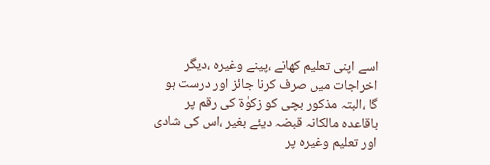اسے اپنی تعلیم کھانے ،پینے وغیرہ ،دیگر اخراجات میں صرف کرنا جائز اور درست ہو گا ،البتہ مذکور بچی کو زکوٰۃ کی رقم پر باقاعدہ مالکانہ قبضہ دیئے بغیر ،اس کی شادی اور تعلیم وغیرہ پر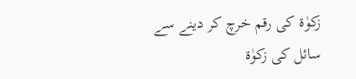زکوٰۃ کی رقم خرچ کر دینے سے سائل کی زکوٰۃ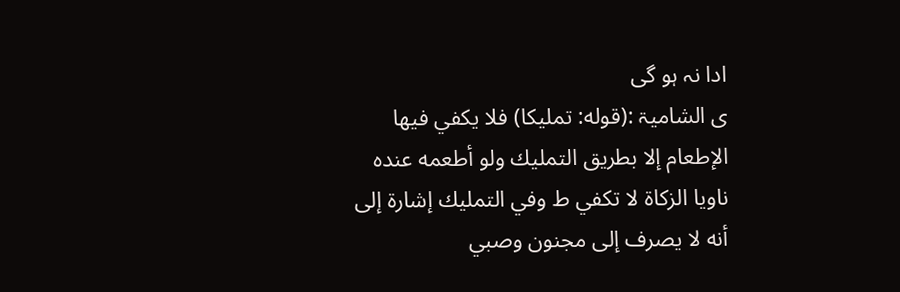ادا نہ ہو گی
ی الشامیۃ :(قوله: تمليكا) فلا يكفي فيها الإطعام إلا بطريق التمليك ولو أطعمه عنده ناويا الزكاة لا تكفي ط وفي التمليك إشارة إلى أنه لا يصرف إلى مجنون وصبي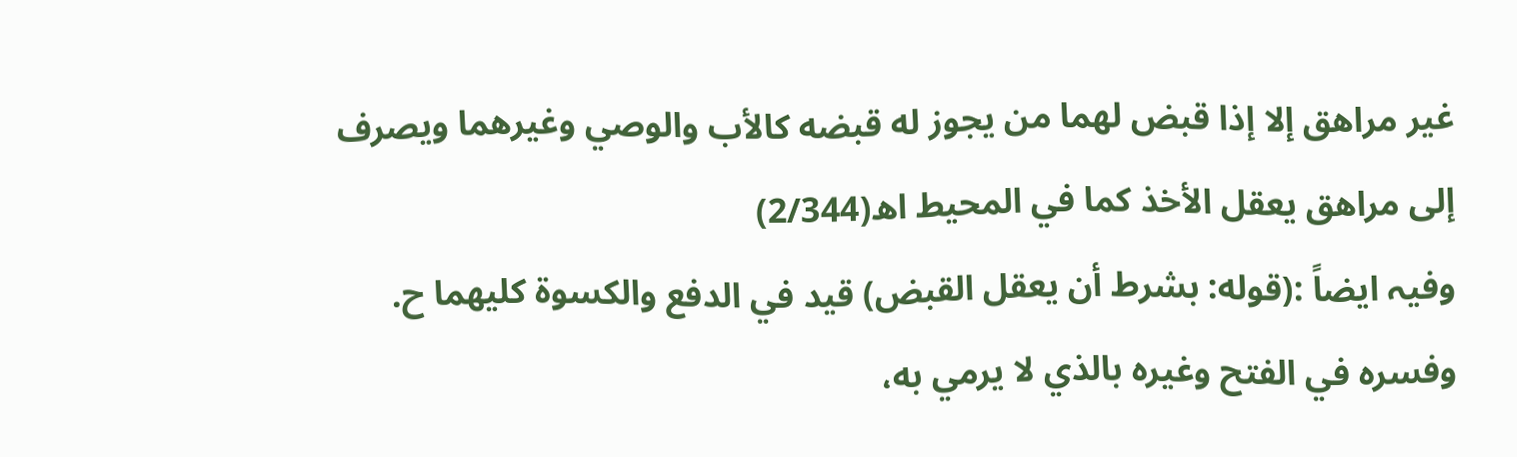غير مراهق إلا إذا قبض لهما من يجوز له قبضه كالأب والوصي وغيرهما ويصرف إلى مراهق يعقل الأخذ كما في المحيط اھ(2/344)
وفیہ ایضاً :(قوله: بشرط أن يعقل القبض) قيد في الدفع والكسوة كليهما ح. وفسره في الفتح وغيره بالذي لا يرمي به،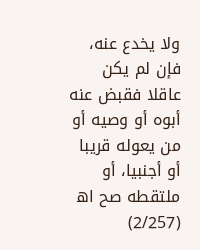ولا يخدع عنه، فإن لم يكن عاقلا فقبض عنه أبوه أو وصيه أو من يعوله قريبا أو أجنبيا، أو ملتقطه صح اھ (2/257)